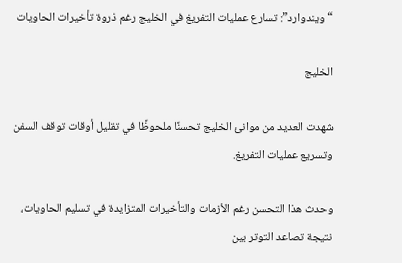“ويندوارد”: تسارع عمليات التفريغ في الخليج رغم ذروة تأخيرات الحاويات

الخليج

شهدت العديد من موانئ الخليج تحسنًا ملحوظًا في تقليل أوقات توقف السفن وتسريع عمليات التفريغ.

وحدث هذا التحسن رغم الأزمات والتأخيرات المتزايدة في تسليم الحاويات، نتيجة تصاعد التوتر بين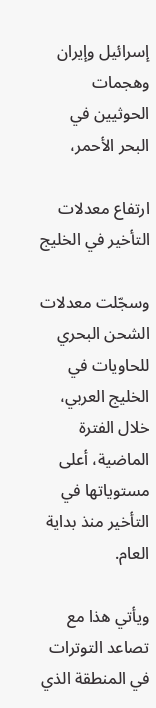إسرائيل وإيران وهجمات الحوثيين في البحر الأحمر،

ارتفاع معدلات التأخير في الخليج

وسجّلت معدلات الشحن البحري للحاويات في الخليج العربي، خلال الفترة الماضية، أعلى مستوياتها في التأخير منذ بداية العام.

ويأتي هذا مع تصاعد التوترات في المنطقة الذي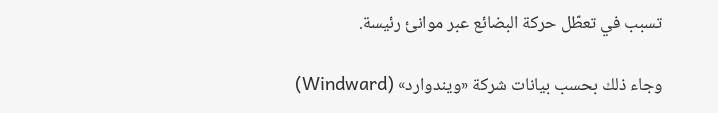تسبب في تعطّل حركة البضائع عبر موانئ رئيسة.

وجاء ذلك بحسب بيانات شركة «ويندوارد» (Windward)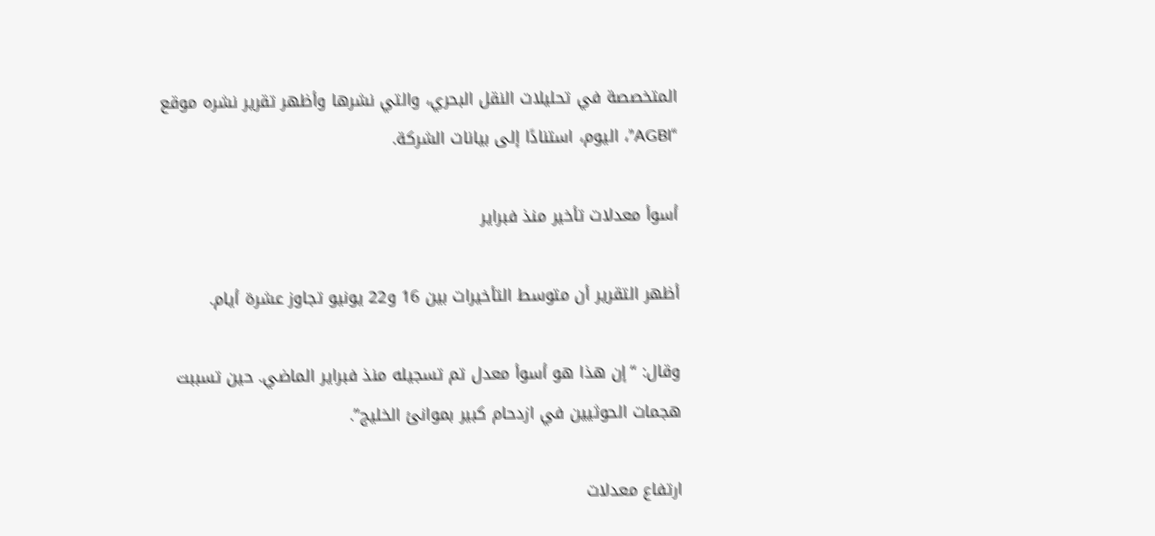المتخصصة في تحليلات النقل البحري، والتي نشرها وأظهر تقرير نشره موقع “AGBI”، اليوم، استنادًا إلى بيانات الشركة.

أسوأ معدلات تأخير منذ فبراير

أظهر التقرير أن متوسط التأخيرات بين 16 و22 يونيو تجاوز عشرة أيام.

وقال: “إن هذا هو أسوأ معدل تم تسجيله منذ فبراير الماضي. حين تسببت هجمات الحوثيين في ازدحام كبير بموانئ الخليج”.

ارتفاع معدلات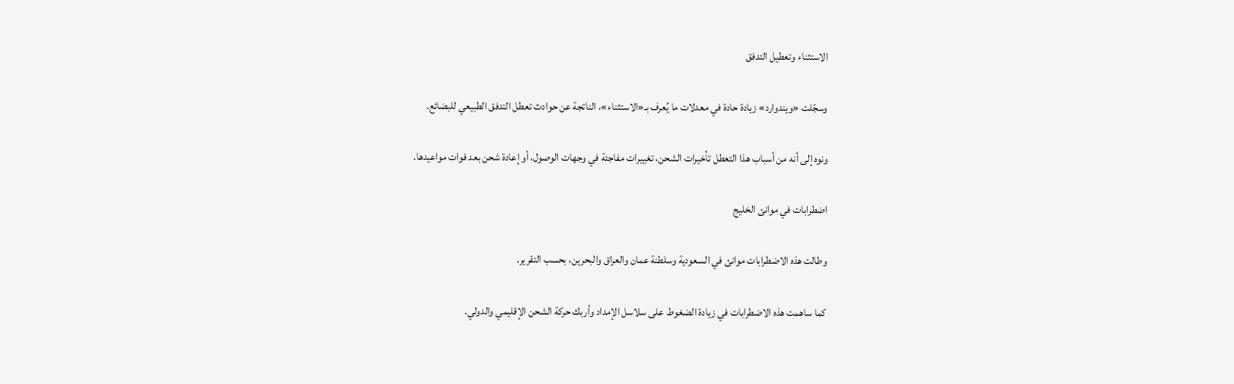الاستثناء وتعطيل التدفق

وسجّلت «ويندوارد» زيادة حادة في معدلات ما يُعرف بـ«الاستثناء»، الناتجة عن حوادث تعطل التدفق الطبيعي للبضائع.

ونوه إلى أنه من أسباب هذا التعطل تأخيرات الشحن، تغييرات مفاجئة في وجهات الوصول، أو إعادة شحن بعد فوات مواعيدها.

اضطرابات في موانئ الخليج

وطالت هذه الاضطرابات موانئ في السعودية وسلطنة عمان والعراق والبحرين، بحسب التقرير.

كما ساهمت هذه الاضطرابات في زيادة الضغوط على سلاسل الإمداد وأربك حركة الشحن الإقليمي والدولي.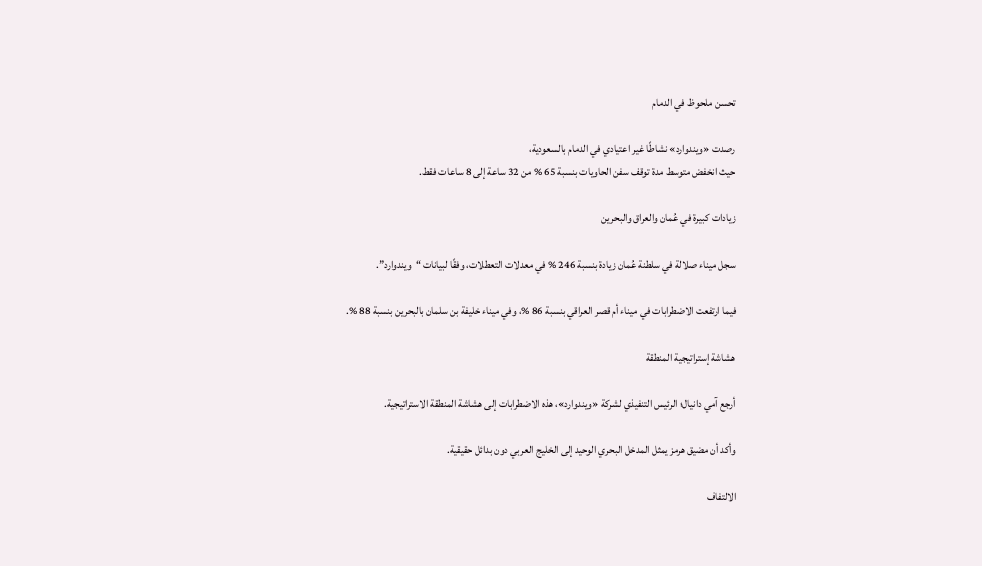تحسن ملحوظ في الدمام

رصدت «ويندوارد» نشاطًا غير اعتيادي في الدمام بالسعودية،
حيث انخفض متوسط مدة توقف سفن الحاويات بنسبة 65 % من 32 ساعة إلى 8 ساعات فقط.

زيادات كبيرة في عُمان والعراق والبحرين

سجل ميناء صلالة في سلطنة عُمان زيادة بنسبة 246 % في معدلات التعطلات، وفقًا لبيانات “ويندوارد”.

فيما ارتفعت الاضطرابات في ميناء أم قصر العراقي بنسبة 86 %، وفي ميناء خليفة بن سلمان بالبحرين بنسبة 88 %.

هشاشة إستراتيجية المنطقة

أرجع آمي دانيال؛ الرئيس التنفيذي لشركة «ويندوارد»، هذه الاضطرابات إلى هشاشة المنطقة الاستراتيجية.

وأكد أن مضيق هرمز يمثل المدخل البحري الوحيد إلى الخليج العربي دون بدائل حقيقية.

الالتفاف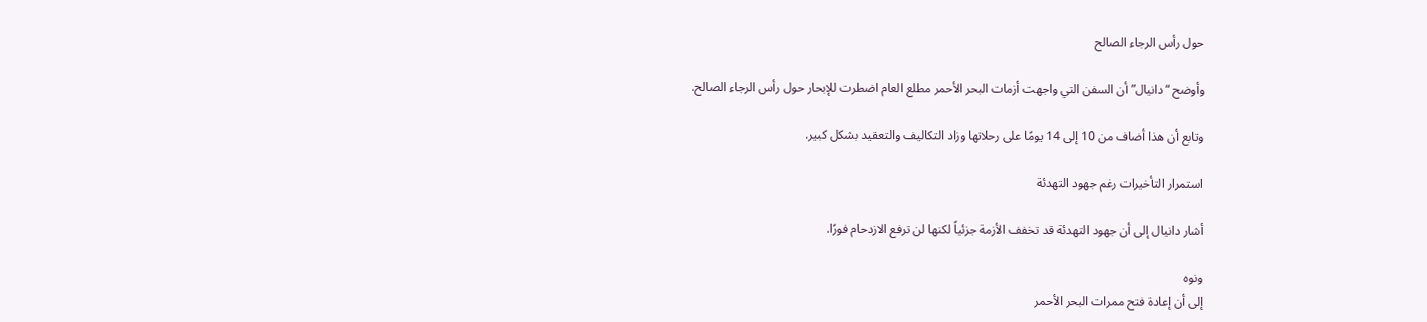حول رأس الرجاء الصالح

وأوضح “دانيال” أن السفن التي واجهت أزمات البحر الأحمر مطلع العام اضطرت للإبحار حول رأس الرجاء الصالح.

وتابع أن هذا أضاف من 10 إلى 14 يومًا على رحلاتها وزاد التكاليف والتعقيد بشكل كبير.

استمرار التأخيرات رغم جهود التهدئة

أشار دانيال إلى أن جهود التهدئة قد تخفف الأزمة جزئياً لكنها لن ترفع الازدحام فورًا.

ونوه
إلى أن إعادة فتح ممرات البحر الأحمر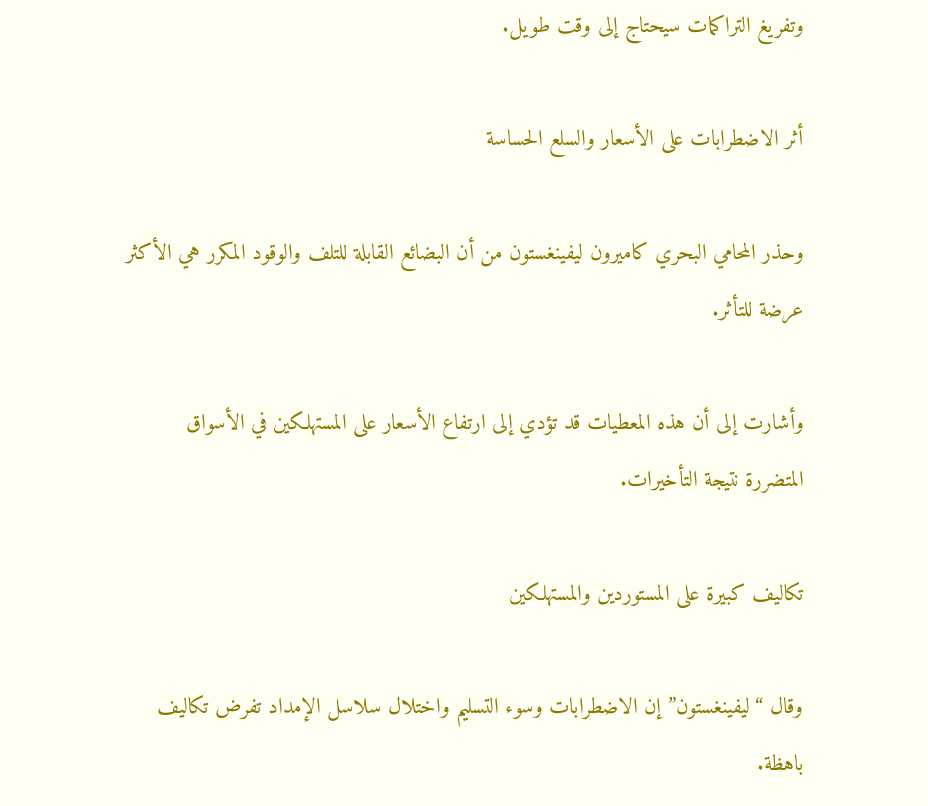وتفريغ التراكمات سيحتاج إلى وقت طويل.

أثر الاضطرابات على الأسعار والسلع الحساسة

وحذر المحامي البحري كاميرون ليفينغستون من أن البضائع القابلة للتلف والوقود المكرر هي الأكثر عرضة للتأثر.

وأشارت إلى أن هذه المعطيات قد تؤدي إلى ارتفاع الأسعار على المستهلكين في الأسواق المتضررة نتيجة التأخيرات.

تكاليف كبيرة على المستوردين والمستهلكين

وقال “ليفينغستون” إن الاضطرابات وسوء التسليم واختلال سلاسل الإمداد تفرض تكاليف باهظة.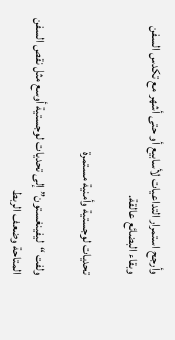وأرجح استمرار التداعيات لأسابيع أو حتى أشهر مع تكدس السفن وبقاء البضائع عالقة.

تحديات لوجستية وأمنية مستمرة

ولفت “ليفينغستون” إلى تحديات لوجستية أوسع مثل نقص السفن المتاحة وضعف الربط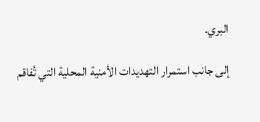البري.

إلى جانب استمرار التهديدات الأمنية المحلية التي تُفاقم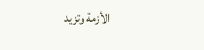الأزمة وتزيد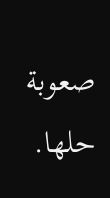صعوبة حلها.